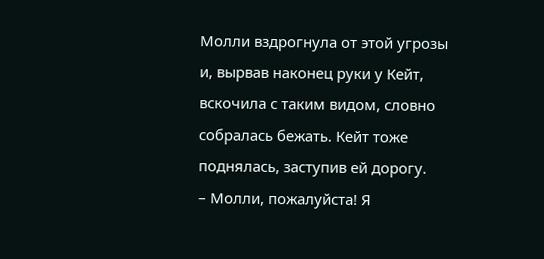Молли вздрогнула от этой угрозы и, вырвав наконец руки у Кейт, вскочила с таким видом, словно собралась бежать. Кейт тоже поднялась, заступив ей дорогу.
– Молли, пожалуйста! Я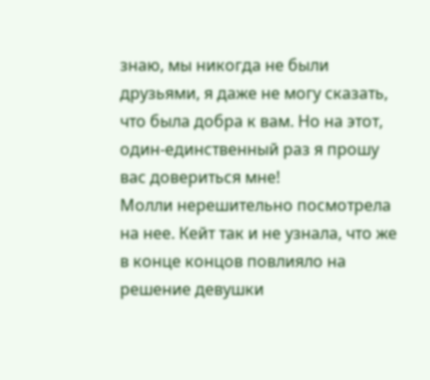знаю, мы никогда не были друзьями, я даже не могу сказать, что была добра к вам. Но на этот, один-единственный раз я прошу вас довериться мне!
Молли нерешительно посмотрела на нее. Кейт так и не узнала, что же в конце концов повлияло на решение девушки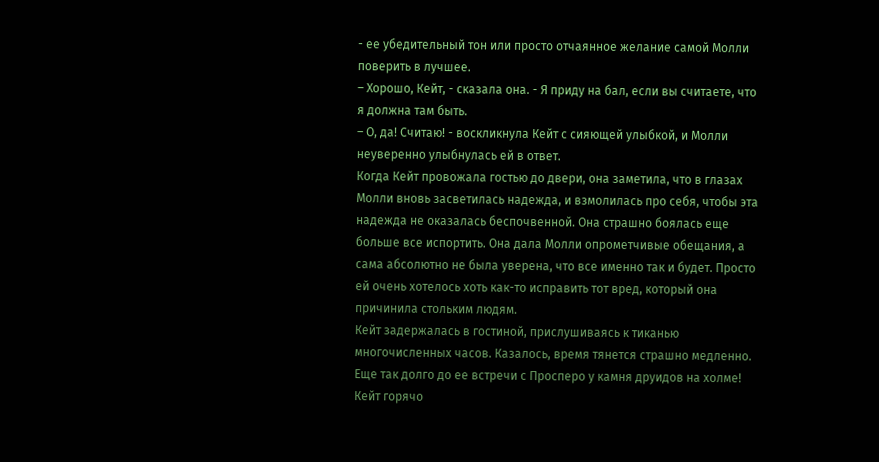- ее убедительный тон или просто отчаянное желание самой Молли поверить в лучшее.
– Хорошо, Кейт, - сказала она. - Я приду на бал, если вы считаете, что я должна там быть.
– О, да! Считаю! - воскликнула Кейт с сияющей улыбкой, и Молли неуверенно улыбнулась ей в ответ.
Когда Кейт провожала гостью до двери, она заметила, что в глазах Молли вновь засветилась надежда, и взмолилась про себя, чтобы эта надежда не оказалась беспочвенной. Она страшно боялась еще больше все испортить. Она дала Молли опрометчивые обещания, а сама абсолютно не была уверена, что все именно так и будет. Просто ей очень хотелось хоть как-то исправить тот вред, который она причинила стольким людям.
Кейт задержалась в гостиной, прислушиваясь к тиканью многочисленных часов. Казалось, время тянется страшно медленно. Еще так долго до ее встречи с Просперо у камня друидов на холме! Кейт горячо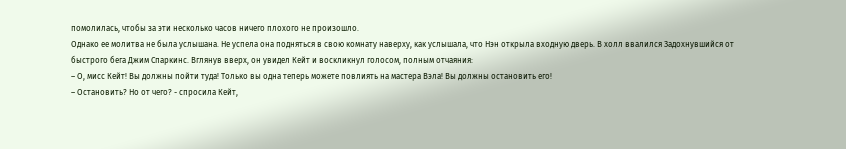помолилась, чтобы за эти несколько часов ничего плохого не произошло.
Однако ее молитва не была услышана. Не успела она подняться в свою комнату наверху, как услышала, что Нэн открыла входную дверь. В холл ввалился Задохнувшийся от быстрого бега Джим Спаркинс. Вглянув вверх, он увидел Кейт и воскликнул голосом, полным отчаяния:
– О, мисс Кейт! Вы должны пойти туда! Только вы одна теперь можете повлиять на мастера Вэла! Вы должны остановить его!
– Остановить? Но от чего? - спросила Кейт,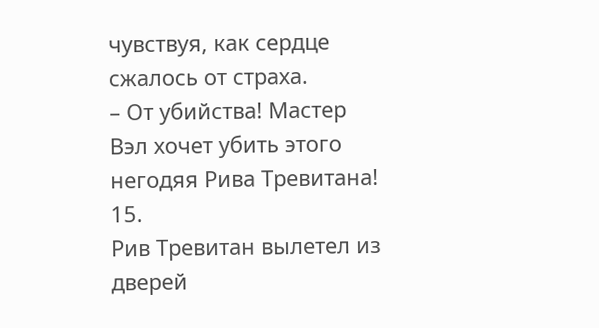чувствуя, как сердце сжалось от страха.
– От убийства! Мастер Вэл хочет убить этого негодяя Рива Тревитана!
15.
Рив Тревитан вылетел из дверей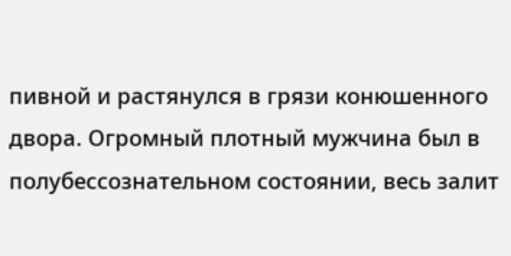пивной и растянулся в грязи конюшенного двора. Огромный плотный мужчина был в полубессознательном состоянии, весь залит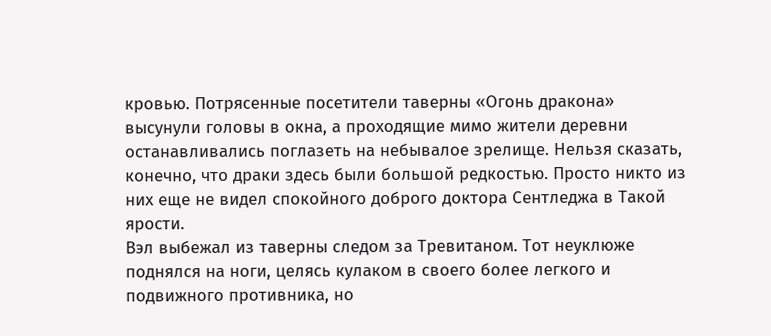кровью. Потрясенные посетители таверны «Огонь дракона» высунули головы в окна, а проходящие мимо жители деревни останавливались поглазеть на небывалое зрелище. Нельзя сказать, конечно, что драки здесь были большой редкостью. Просто никто из них еще не видел спокойного доброго доктора Сентледжа в Такой ярости.
Вэл выбежал из таверны следом за Тревитаном. Тот неуклюже поднялся на ноги, целясь кулаком в своего более легкого и подвижного противника, но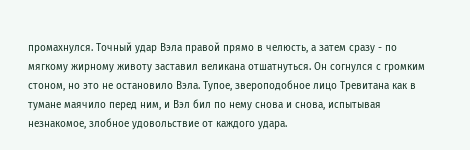промахнулся. Точный удар Вэла правой прямо в челюсть, а затем сразу - по мягкому жирному животу заставил великана отшатнуться. Он согнулся с громким стоном, но это не остановило Вэла. Тупое, звероподобное лицо Тревитана как в тумане маячило перед ним, и Вэл бил по нему снова и снова, испытывая незнакомое, злобное удовольствие от каждого удара.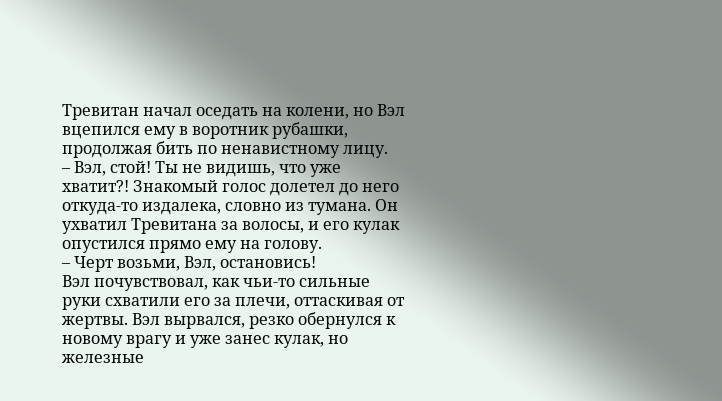Тревитан начал оседать на колени, но Вэл вцепился ему в воротник рубашки, продолжая бить по ненавистному лицу.
– Вэл, стой! Ты не видишь, что уже хватит?! Знакомый голос долетел до него откуда-то издалека, словно из тумана. Он ухватил Тревитана за волосы, и его кулак опустился прямо ему на голову.
– Черт возьми, Вэл, остановись!
Вэл почувствовал, как чьи-то сильные руки схватили его за плечи, оттаскивая от жертвы. Вэл вырвался, резко обернулся к новому врагу и уже занес кулак, но железные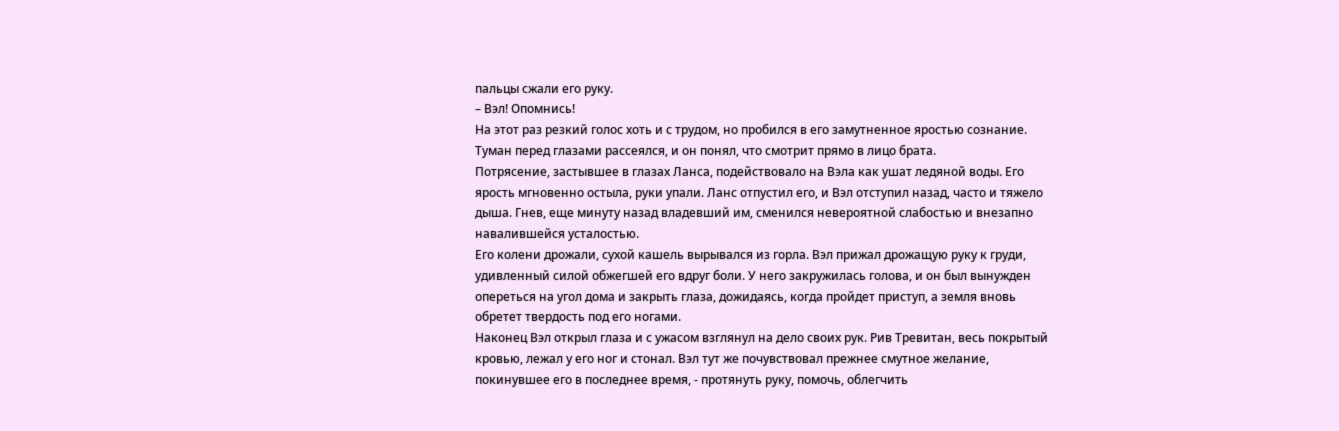пальцы сжали его руку.
– Вэл! Опомнись!
На этот раз резкий голос хоть и с трудом, но пробился в его замутненное яростью сознание. Туман перед глазами рассеялся, и он понял, что смотрит прямо в лицо брата.
Потрясение, застывшее в глазах Ланса, подействовало на Вэла как ушат ледяной воды. Его ярость мгновенно остыла, руки упали. Ланс отпустил его, и Вэл отступил назад, часто и тяжело дыша. Гнев, еще минуту назад владевший им, сменился невероятной слабостью и внезапно навалившейся усталостью.
Его колени дрожали, сухой кашель вырывался из горла. Вэл прижал дрожащую руку к груди, удивленный силой обжегшей его вдруг боли. У него закружилась голова, и он был вынужден опереться на угол дома и закрыть глаза, дожидаясь, когда пройдет приступ, а земля вновь обретет твердость под его ногами.
Наконец Вэл открыл глаза и с ужасом взглянул на дело своих рук. Рив Тревитан, весь покрытый кровью, лежал у его ног и стонал. Вэл тут же почувствовал прежнее смутное желание, покинувшее его в последнее время, - протянуть руку, помочь, облегчить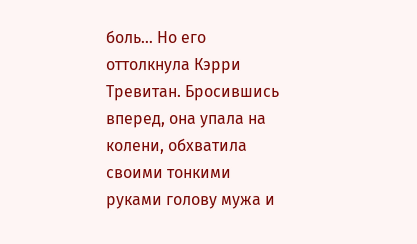боль… Но его оттолкнула Кэрри Тревитан. Бросившись вперед, она упала на колени, обхватила своими тонкими руками голову мужа и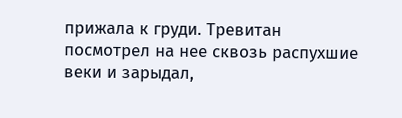прижала к груди. Тревитан посмотрел на нее сквозь распухшие веки и зарыдал,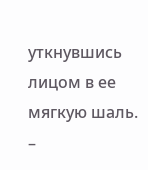уткнувшись лицом в ее мягкую шаль.
–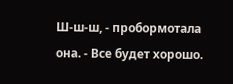Ш-ш-ш, - пробормотала она. - Все будет хорошо.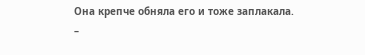Она крепче обняла его и тоже заплакала.
–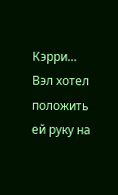Кэрри…
Вэл хотел положить ей руку на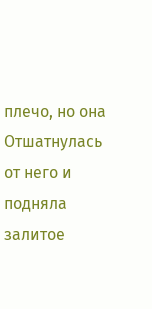плечо, но она Отшатнулась от него и подняла залитое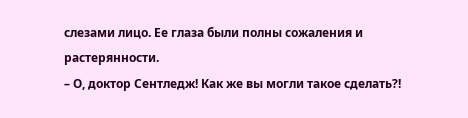слезами лицо. Ее глаза были полны сожаления и растерянности.
– О, доктор Сентледж! Как же вы могли такое сделать?!